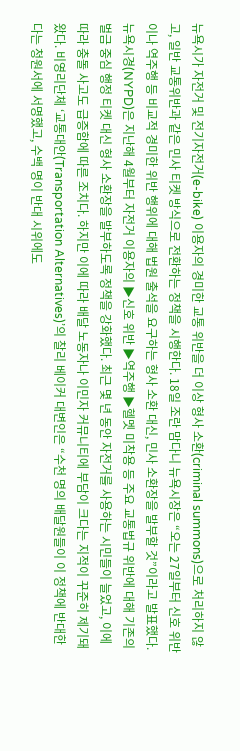뉴욕시가 자전거 및 전기자전거(e-bike) 이용자의 경미한 교통 위반을 더 이상 형사 소환(criminal summons)으로 처리하지 않고, 일반 교통위반과 같은 민사 티켓 방식으로 전환하는 정책을 시행한다. 18일 조란 맘다니 뉴욕시장은 “오는 27일부터 신호 위반이나 역주행 등 비교적 경미한 위반 행위에 대해 법원 출석을 요구하는 형사 소환 대신, 민사 소환장을 발부할 것”이라고 발표했다. 뉴욕시경(NYPD)은 지난해 4월부터 자전거 이용자의 ▶신호 위반 ▶역주행 ▶헬멧 미착용 등 주요 교통법규 위반에 대해 기존의 벌금 중심 행정 티켓 대신 형사 소환장을 발부하도록 정책을 강화했다. 최근 몇 년 동안 자전거를 사용하는 시민들이 늘었고, 이에 따라 충돌 사고도 급증함에 따른 조치다. 하지만 이에 따라 배달 노동자나 이민자 커뮤니티에 부담이 크다는 지적이 꾸준히 제기돼 왔다. 비영리단체 ‘교통대안(Transportation Alternatives)’의 찰리 베이커 대변인은 “수천 명의 배달원들이 이 정책에 반대한다는 청원서에 서명했고, 수백 명이 반대 시위에도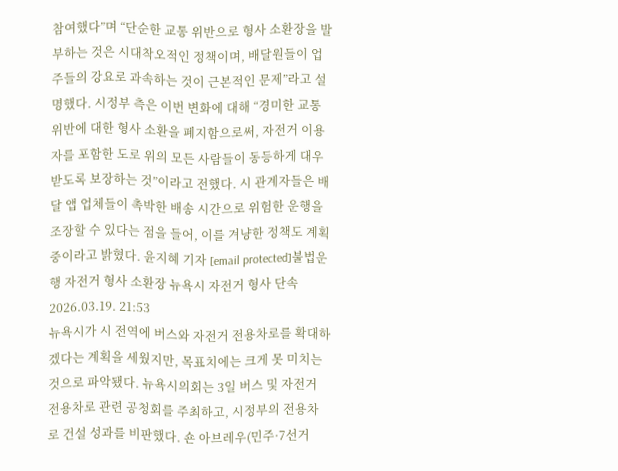참여했다”며 “단순한 교통 위반으로 형사 소환장을 발부하는 것은 시대착오적인 정책이며, 배달원들이 업주들의 강요로 과속하는 것이 근본적인 문제”라고 설명했다. 시정부 측은 이번 변화에 대해 “경미한 교통 위반에 대한 형사 소환을 폐지함으로써, 자전거 이용자를 포함한 도로 위의 모든 사람들이 동등하게 대우받도록 보장하는 것”이라고 전했다. 시 관계자들은 배달 앱 업체들이 촉박한 배송 시간으로 위험한 운행을 조장할 수 있다는 점을 들어, 이를 겨냥한 정책도 계획 중이라고 밝혔다. 윤지혜 기자 [email protected]불법운행 자전거 형사 소환장 뉴욕시 자전거 형사 단속
2026.03.19. 21:53
뉴욕시가 시 전역에 버스와 자전거 전용차로를 확대하겠다는 계획을 세웠지만, 목표치에는 크게 못 미치는 것으로 파악됐다. 뉴욕시의회는 3일 버스 및 자전거 전용차로 관련 공청회를 주최하고, 시정부의 전용차로 건설 성과를 비판했다. 숀 아브레우(민주·7선거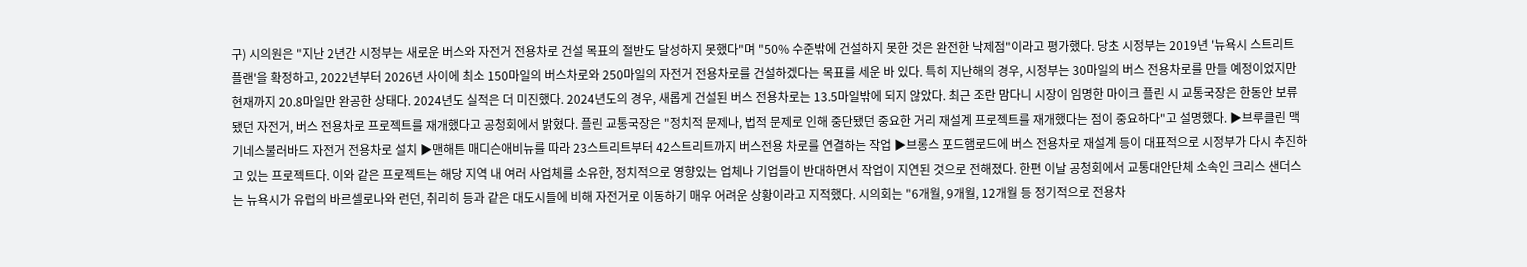구) 시의원은 "지난 2년간 시정부는 새로운 버스와 자전거 전용차로 건설 목표의 절반도 달성하지 못했다"며 "50% 수준밖에 건설하지 못한 것은 완전한 낙제점"이라고 평가했다. 당초 시정부는 2019년 '뉴욕시 스트리트 플랜'을 확정하고, 2022년부터 2026년 사이에 최소 150마일의 버스차로와 250마일의 자전거 전용차로를 건설하겠다는 목표를 세운 바 있다. 특히 지난해의 경우, 시정부는 30마일의 버스 전용차로를 만들 예정이었지만 현재까지 20.8마일만 완공한 상태다. 2024년도 실적은 더 미진했다. 2024년도의 경우, 새롭게 건설된 버스 전용차로는 13.5마일밖에 되지 않았다. 최근 조란 맘다니 시장이 임명한 마이크 플린 시 교통국장은 한동안 보류됐던 자전거, 버스 전용차로 프로젝트를 재개했다고 공청회에서 밝혔다. 플린 교통국장은 "정치적 문제나, 법적 문제로 인해 중단됐던 중요한 거리 재설계 프로젝트를 재개했다는 점이 중요하다"고 설명했다. ▶브루클린 맥기네스불러바드 자전거 전용차로 설치 ▶맨해튼 매디슨애비뉴를 따라 23스트리트부터 42스트리트까지 버스전용 차로를 연결하는 작업 ▶브롱스 포드햄로드에 버스 전용차로 재설계 등이 대표적으로 시정부가 다시 추진하고 있는 프로젝트다. 이와 같은 프로젝트는 해당 지역 내 여러 사업체를 소유한, 정치적으로 영향있는 업체나 기업들이 반대하면서 작업이 지연된 것으로 전해졌다. 한편 이날 공청회에서 교통대안단체 소속인 크리스 샌더스는 뉴욕시가 유럽의 바르셀로나와 런던, 취리히 등과 같은 대도시들에 비해 자전거로 이동하기 매우 어려운 상황이라고 지적했다. 시의회는 "6개월, 9개월, 12개월 등 정기적으로 전용차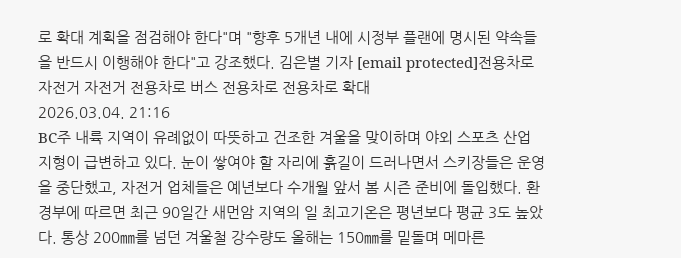로 확대 계획을 점검해야 한다"며 "향후 5개년 내에 시정부 플랜에 명시된 약속들을 반드시 이행해야 한다"고 강조했다. 김은별 기자 [email protected]전용차로 자전거 자전거 전용차로 버스 전용차로 전용차로 확대
2026.03.04. 21:16
BC주 내륙 지역이 유례없이 따뜻하고 건조한 겨울을 맞이하며 야외 스포츠 산업 지형이 급변하고 있다. 눈이 쌓여야 할 자리에 흙길이 드러나면서 스키장들은 운영을 중단했고, 자전거 업체들은 예년보다 수개월 앞서 봄 시즌 준비에 돌입했다. 환경부에 따르면 최근 90일간 새먼암 지역의 일 최고기온은 평년보다 평균 3도 높았다. 통상 200㎜를 넘던 겨울철 강수량도 올해는 150㎜를 밑돌며 메마른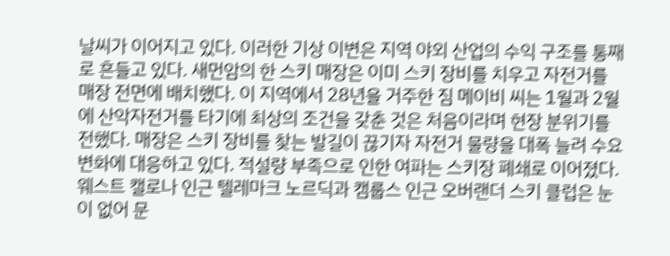날씨가 이어지고 있다. 이러한 기상 이변은 지역 야외 산업의 수익 구조를 통째로 흔들고 있다. 새먼암의 한 스키 매장은 이미 스키 장비를 치우고 자전거를 매장 전면에 배치했다. 이 지역에서 28년을 거주한 짐 메이비 씨는 1월과 2월에 산악자전거를 타기에 최상의 조건을 갖춘 것은 처음이라며 현장 분위기를 전했다. 매장은 스키 장비를 찾는 발길이 끊기자 자전거 물량을 대폭 늘려 수요 변화에 대응하고 있다. 적설량 부족으로 인한 여파는 스키장 폐쇄로 이어졌다. 웨스트 캘로나 인근 텔레마크 노르딕과 캠룹스 인근 오버랜더 스키 클럽은 눈이 없어 문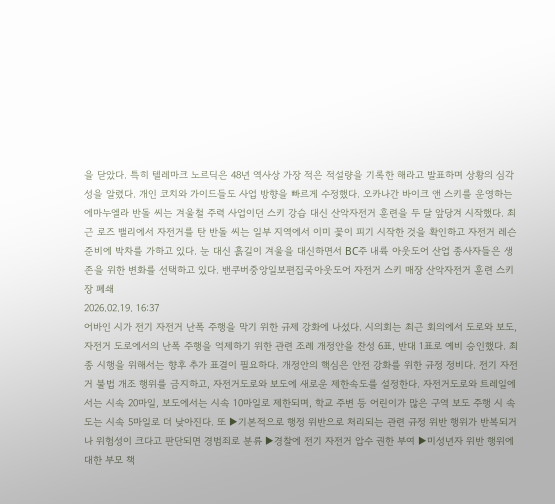을 닫았다. 특히 텔레마크 노르딕은 48년 역사상 가장 적은 적설량을 기록한 해라고 발표하며 상황의 심각성을 알렸다. 개인 코치와 가이드들도 사업 방향을 빠르게 수정했다. 오카나간 바이크 앤 스키를 운영하는 에마누엘라 반돌 씨는 겨울철 주력 사업이던 스키 강습 대신 산악자전거 훈련을 두 달 앞당겨 시작했다. 최근 로즈 밸리에서 자전거를 탄 반돌 씨는 일부 지역에서 이미 꽃이 피기 시작한 것을 확인하고 자전거 레슨 준비에 박차를 가하고 있다. 눈 대신 흙길이 겨울을 대신하면서 BC주 내륙 아웃도어 산업 종사자들은 생존을 위한 변화를 선택하고 있다. 밴쿠버중앙일보편집국아웃도어 자전거 스키 매장 산악자전거 훈련 스키장 폐쇄
2026.02.19. 16:37
어바인 시가 전기 자전거 난폭 주행을 막기 위한 규제 강화에 나섰다. 시의회는 최근 회의에서 도로와 보도, 자전거 도로에서의 난폭 주행을 억제하기 위한 관련 조례 개정안을 찬성 6표, 반대 1표로 예비 승인했다. 최종 시행을 위해서는 향후 추가 표결이 필요하다. 개정안의 핵심은 안전 강화를 위한 규정 정비다. 전기 자전거 불법 개조 행위를 금지하고, 자전거도로와 보도에 새로운 제한속도를 설정한다. 자전거도로와 트레일에서는 시속 20마일, 보도에서는 시속 10마일로 제한되며, 학교 주변 등 어린이가 많은 구역 보도 주행 시 속도는 시속 5마일로 더 낮아진다. 또 ▶기본적으로 행정 위반으로 처리되는 관련 규정 위반 행위가 반복되거나 위험성이 크다고 판단되면 경범죄로 분류 ▶경찰에 전기 자전거 압수 권한 부여 ▶미성년자 위반 행위에 대한 부모 책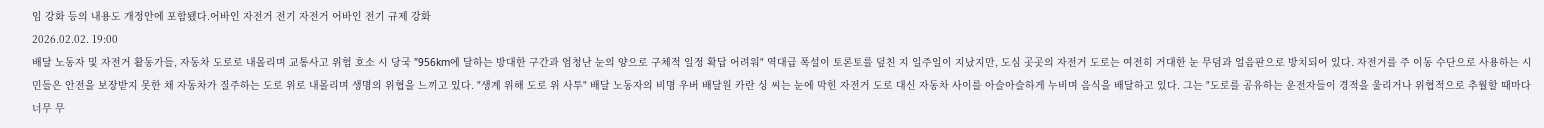임 강화 등의 내용도 개정안에 포함됐다.어바인 자전거 전기 자전거 어바인 전기 규제 강화
2026.02.02. 19:00
배달 노동자 및 자전거 활동가들, 자동차 도로로 내몰리며 교통사고 위험 호소 시 당국 "956km에 달하는 방대한 구간과 엄청난 눈의 양으로 구체적 일정 확답 어려워" 역대급 폭설이 토론토를 덮친 지 일주일이 지났지만, 도심 곳곳의 자전거 도로는 여전히 거대한 눈 무덤과 얼음판으로 방치되어 있다. 자전거를 주 이동 수단으로 사용하는 시민들은 안전을 보장받지 못한 채 자동차가 질주하는 도로 위로 내몰리며 생명의 위협을 느끼고 있다. "생계 위해 도로 위 사투" 배달 노동자의 비명 우버 배달원 카란 싱 씨는 눈에 막힌 자전거 도로 대신 자동차 사이를 아슬아슬하게 누비며 음식을 배달하고 있다. 그는 "도로를 공유하는 운전자들이 경적을 울리거나 위협적으로 추월할 때마다 너무 무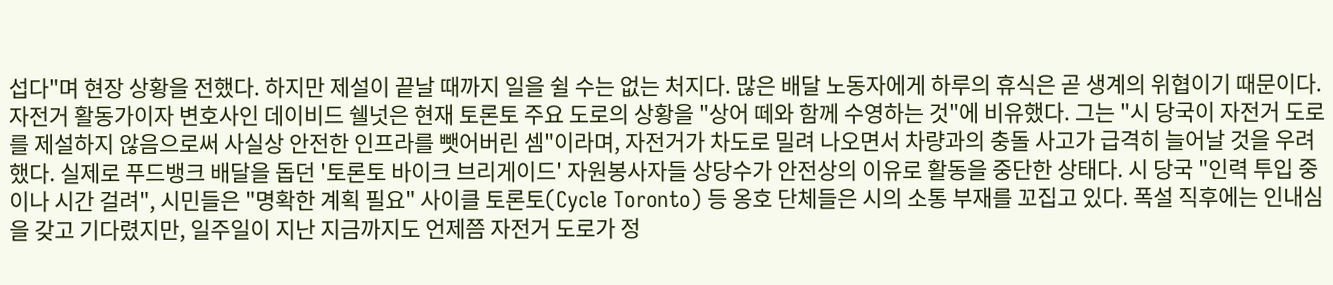섭다"며 현장 상황을 전했다. 하지만 제설이 끝날 때까지 일을 쉴 수는 없는 처지다. 많은 배달 노동자에게 하루의 휴식은 곧 생계의 위협이기 때문이다. 자전거 활동가이자 변호사인 데이비드 쉘넛은 현재 토론토 주요 도로의 상황을 "상어 떼와 함께 수영하는 것"에 비유했다. 그는 "시 당국이 자전거 도로를 제설하지 않음으로써 사실상 안전한 인프라를 뺏어버린 셈"이라며, 자전거가 차도로 밀려 나오면서 차량과의 충돌 사고가 급격히 늘어날 것을 우려했다. 실제로 푸드뱅크 배달을 돕던 '토론토 바이크 브리게이드' 자원봉사자들 상당수가 안전상의 이유로 활동을 중단한 상태다. 시 당국 "인력 투입 중이나 시간 걸려", 시민들은 "명확한 계획 필요" 사이클 토론토(Cycle Toronto) 등 옹호 단체들은 시의 소통 부재를 꼬집고 있다. 폭설 직후에는 인내심을 갖고 기다렸지만, 일주일이 지난 지금까지도 언제쯤 자전거 도로가 정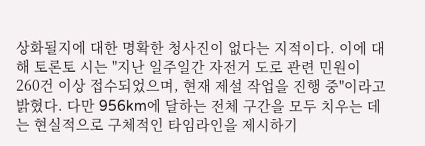상화될지에 대한 명확한 청사진이 없다는 지적이다. 이에 대해 토론토 시는 "지난 일주일간 자전거 도로 관련 민원이 260건 이상 접수되었으며, 현재 제설 작업을 진행 중"이라고 밝혔다. 다만 956km에 달하는 전체 구간을 모두 치우는 데는 현실적으로 구체적인 타임라인을 제시하기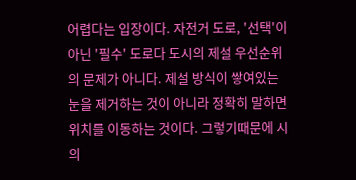어렵다는 입장이다. 자전거 도로, '선택'이 아닌 '필수' 도로다 도시의 제설 우선순위의 문제가 아니다. 제설 방식이 쌓여있는 눈을 제거하는 것이 아니라 정확히 말하면 위치를 이동하는 것이다. 그렇기때문에 시의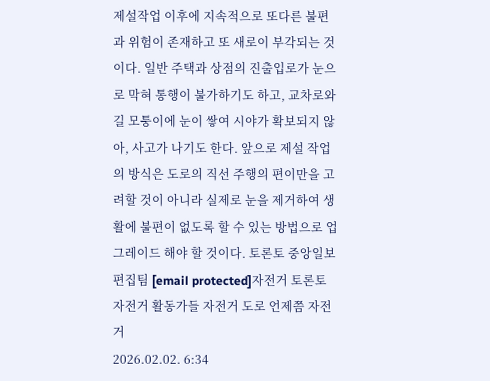제설작업 이후에 지속적으로 또다른 불편과 위험이 존재하고 또 새로이 부각되는 것이다. 일반 주택과 상점의 진출입로가 눈으로 막혀 통행이 불가하기도 하고, 교차로와 길 모퉁이에 눈이 쌓여 시야가 확보되지 않아, 사고가 나기도 한다. 앞으로 제설 작업의 방식은 도로의 직선 주행의 편이만을 고려할 것이 아니라 실제로 눈을 제거하여 생활에 불편이 없도록 할 수 있는 방법으로 업그레이드 해야 할 것이다. 토론토 중앙일보 편집팀 [email protected]자전거 토론토 자전거 활동가들 자전거 도로 언제쯤 자전거
2026.02.02. 6:34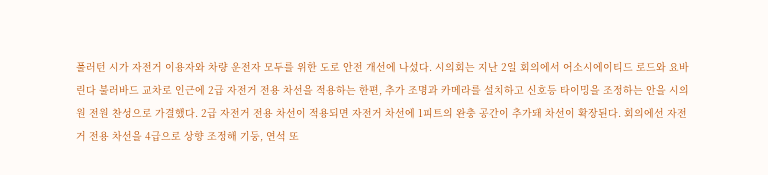풀러턴 시가 자전거 이용자와 차량 운전자 모두를 위한 도로 안전 개선에 나섰다. 시의회는 지난 2일 회의에서 어소시에이티드 로드와 요바린다 불러바드 교차로 인근에 2급 자전거 전용 차선을 적용하는 한편, 추가 조명과 카메라를 설치하고 신호등 타이밍을 조정하는 안을 시의원 전원 찬성으로 가결했다. 2급 자전거 전용 차선이 적용되면 자전거 차선에 1피트의 완충 공간이 추가돼 차선이 확장된다. 회의에선 자전거 전용 차선을 4급으로 상향 조정해 기둥, 연석 또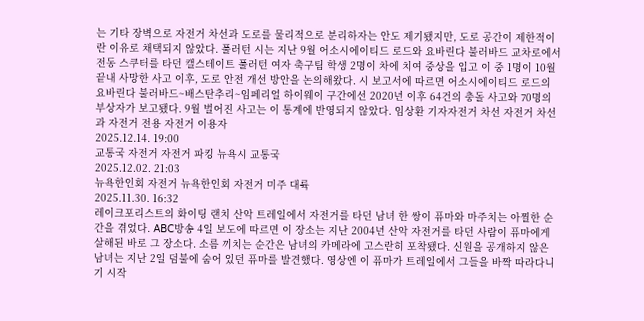는 기타 장벽으로 자전거 차선과 도로를 물리적으로 분리하자는 안도 제기됐지만, 도로 공간이 제한적이란 이유로 채택되지 않았다. 풀러턴 시는 지난 9월 어소시에이티드 로드와 요바린다 불러바드 교차로에서 전동 스쿠터를 타던 캘스테이트 풀러턴 여자 축구팀 학생 2명이 차에 치여 중상을 입고 이 중 1명이 10월 끝내 사망한 사고 이후, 도로 안전 개선 방안을 논의해왔다. 시 보고서에 따르면 어소시에이티드 로드의 요바린다 불러바드~배스탄추리~임페리얼 하이웨이 구간에선 2020년 이후 64건의 충돌 사고와 70명의 부상자가 보고됐다. 9월 벌어진 사고는 이 통계에 반영되지 않았다. 임상환 기자자전거 차선 자전거 차선과 자전거 전용 자전거 이용자
2025.12.14. 19:00
교통국 자전거 자전거 파킹 뉴욕시 교통국
2025.12.02. 21:03
뉴욕한인회 자전거 뉴욕한인회 자전거 미주 대륙
2025.11.30. 16:32
레이크포리스트의 화이팅 랜치 산악 트레일에서 자전거를 타던 남녀 한 쌍이 퓨마와 마주치는 아찔한 순간을 겪었다. ABC방송 4일 보도에 따르면 이 장소는 지난 2004년 산악 자전거를 타던 사람이 퓨마에게 살해된 바로 그 장소다. 소름 끼치는 순간은 남녀의 카메라에 고스란히 포착됐다. 신원을 공개하지 않은 남녀는 지난 2일 덤불에 숨어 있던 퓨마를 발견했다. 영상엔 이 퓨마가 트레일에서 그들을 바짝 따라다니기 시작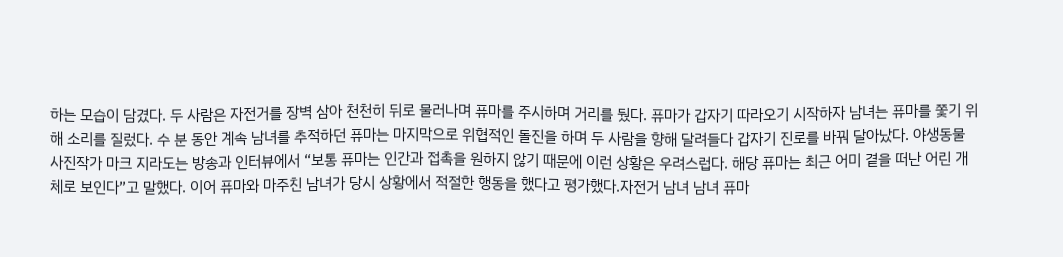하는 모습이 담겼다. 두 사람은 자전거를 장벽 삼아 천천히 뒤로 물러나며 퓨마를 주시하며 거리를 뒀다. 퓨마가 갑자기 따라오기 시작하자 남녀는 퓨마를 쫓기 위해 소리를 질렀다. 수 분 동안 계속 남녀를 추적하던 퓨마는 마지막으로 위협적인 돌진을 하며 두 사람을 향해 달려들다 갑자기 진로를 바꿔 달아났다. 야생동물 사진작가 마크 지라도는 방송과 인터뷰에서 “보통 퓨마는 인간과 접촉을 원하지 않기 때문에 이런 상황은 우려스럽다. 해당 퓨마는 최근 어미 곁을 떠난 어린 개체로 보인다”고 말했다. 이어 퓨마와 마주친 남녀가 당시 상황에서 적절한 행동을 했다고 평가했다.자전거 남녀 남녀 퓨마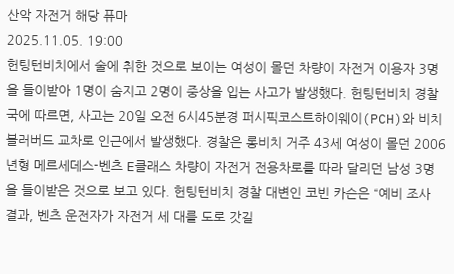산악 자전거 해당 퓨마
2025.11.05. 19:00
헌팅턴비치에서 술에 취한 것으로 보이는 여성이 몰던 차량이 자전거 이용자 3명을 들이받아 1명이 숨지고 2명이 중상을 입는 사고가 발생했다. 헌팅턴비치 경찰국에 따르면, 사고는 20일 오전 6시45분경 퍼시픽코스트하이웨이(PCH)와 비치블러버드 교차로 인근에서 발생했다. 경찰은 롱비치 거주 43세 여성이 몰던 2006년형 메르세데스-벤츠 E클래스 차량이 자전거 전용차로를 따라 달리던 남성 3명을 들이받은 것으로 보고 있다. 헌팅턴비치 경찰 대변인 코빈 카슨은 “예비 조사 결과, 벤츠 운전자가 자전거 세 대를 도로 갓길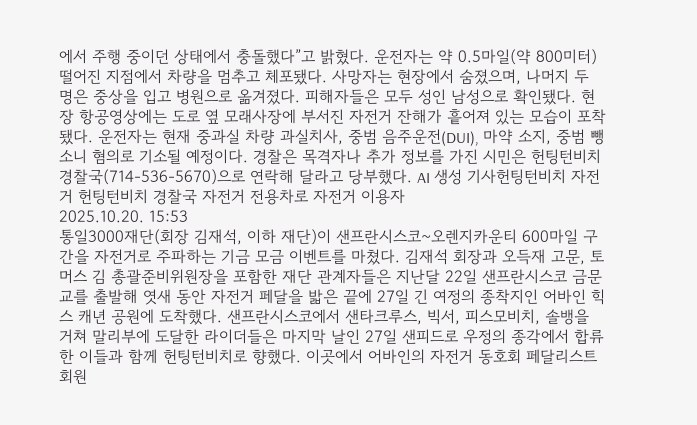에서 주행 중이던 상태에서 충돌했다”고 밝혔다. 운전자는 약 0.5마일(약 800미터) 떨어진 지점에서 차량을 멈추고 체포됐다. 사망자는 현장에서 숨졌으며, 나머지 두 명은 중상을 입고 병원으로 옮겨졌다. 피해자들은 모두 성인 남성으로 확인됐다. 현장 항공영상에는 도로 옆 모래사장에 부서진 자전거 잔해가 흩어져 있는 모습이 포착됐다. 운전자는 현재 중과실 차량 과실치사, 중범 음주운전(DUI), 마약 소지, 중범 뺑소니 혐의로 기소될 예정이다. 경찰은 목격자나 추가 정보를 가진 시민은 헌팅턴비치 경찰국(714-536-5670)으로 연락해 달라고 당부했다. AI 생성 기사헌팅턴비치 자전거 헌팅턴비치 경찰국 자전거 전용차로 자전거 이용자
2025.10.20. 15:53
통일3000재단(회장 김재석, 이하 재단)이 샌프란시스코~오렌지카운티 600마일 구간을 자전거로 주파하는 기금 모금 이벤트를 마쳤다. 김재석 회장과 오득재 고문, 토머스 김 총괄준비위원장을 포함한 재단 관계자들은 지난달 22일 샌프란시스코 금문교를 출발해 엿새 동안 자전거 페달을 밟은 끝에 27일 긴 여정의 종착지인 어바인 힉스 캐년 공원에 도착했다. 샌프란시스코에서 샌타크루스, 빅서, 피스모비치, 솔뱅을 거쳐 말리부에 도달한 라이더들은 마지막 날인 27일 샌피드로 우정의 종각에서 합류한 이들과 함께 헌팅턴비치로 향했다. 이곳에서 어바인의 자전거 동호회 페달리스트 회원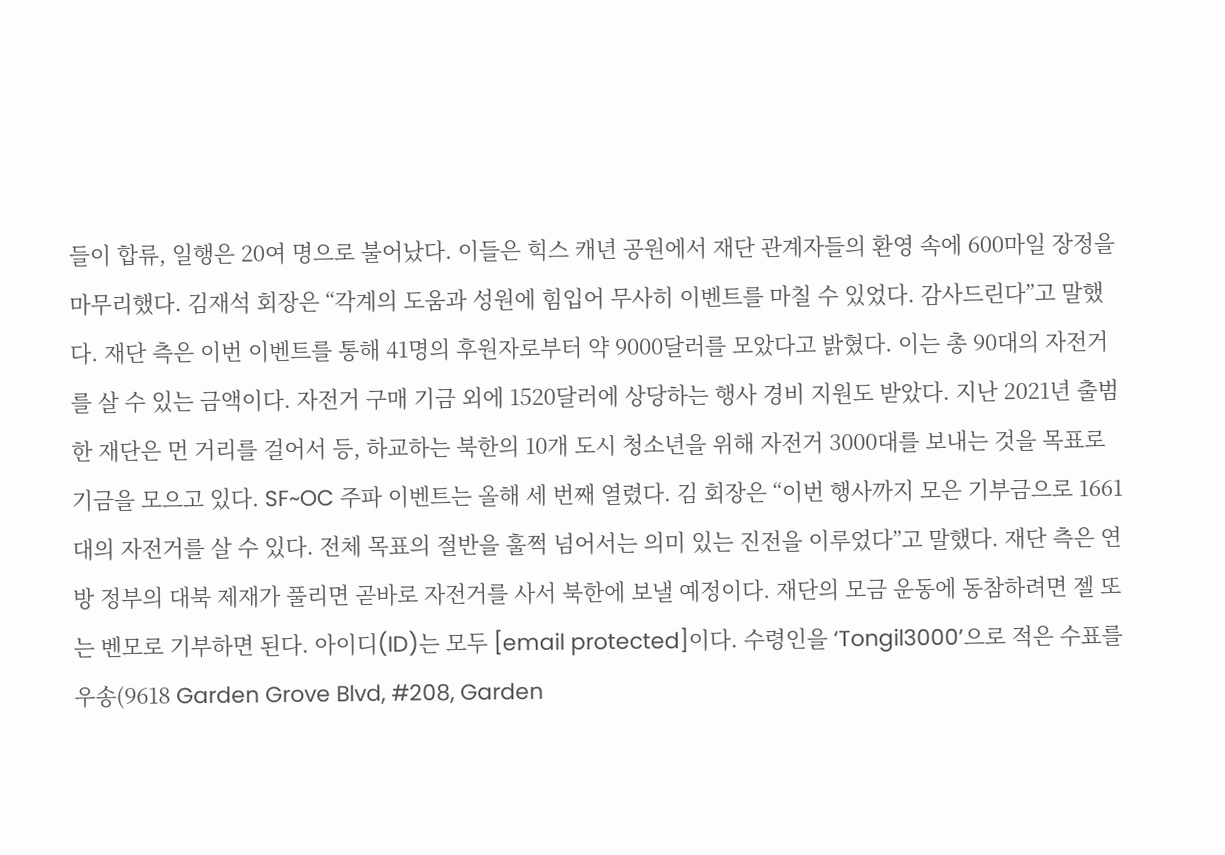들이 합류, 일행은 20여 명으로 불어났다. 이들은 힉스 캐년 공원에서 재단 관계자들의 환영 속에 600마일 장정을 마무리했다. 김재석 회장은 “각계의 도움과 성원에 힘입어 무사히 이벤트를 마칠 수 있었다. 감사드린다”고 말했다. 재단 측은 이번 이벤트를 통해 41명의 후원자로부터 약 9000달러를 모았다고 밝혔다. 이는 총 90대의 자전거를 살 수 있는 금액이다. 자전거 구매 기금 외에 1520달러에 상당하는 행사 경비 지원도 받았다. 지난 2021년 출범한 재단은 먼 거리를 걸어서 등, 하교하는 북한의 10개 도시 청소년을 위해 자전거 3000대를 보내는 것을 목표로 기금을 모으고 있다. SF~OC 주파 이벤트는 올해 세 번째 열렸다. 김 회장은 “이번 행사까지 모은 기부금으로 1661대의 자전거를 살 수 있다. 전체 목표의 절반을 훌쩍 넘어서는 의미 있는 진전을 이루었다”고 말했다. 재단 측은 연방 정부의 대북 제재가 풀리면 곧바로 자전거를 사서 북한에 보낼 예정이다. 재단의 모금 운동에 동참하려면 젤 또는 벤모로 기부하면 된다. 아이디(ID)는 모두 [email protected]이다. 수령인을 ‘Tongil3000’으로 적은 수표를 우송(9618 Garden Grove Blvd, #208, Garden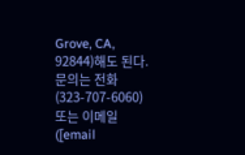Grove, CA, 92844)해도 된다. 문의는 전화(323-707-6060) 또는 이메일([email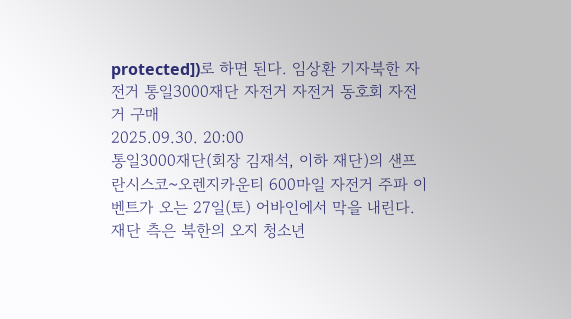protected])로 하면 된다. 임상환 기자북한 자전거 통일3000재단 자전거 자전거 동호회 자전거 구매
2025.09.30. 20:00
통일3000재단(회장 김재석, 이하 재단)의 샌프란시스코~오렌지카운티 600마일 자전거 주파 이벤트가 오는 27일(토) 어바인에서 막을 내린다. 재단 측은 북한의 오지 청소년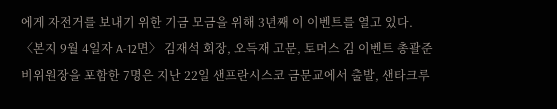에게 자전거를 보내기 위한 기금 모금을 위해 3년째 이 이벤트를 열고 있다. 〈본지 9월 4일자 A-12면〉 김재석 회장, 오득재 고문, 토머스 김 이벤트 총괄준비위원장을 포함한 7명은 지난 22일 샌프란시스코 금문교에서 출발, 샌타크루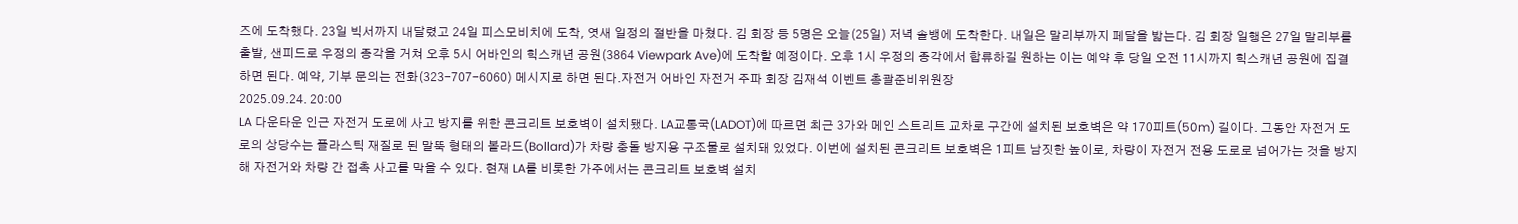즈에 도착했다. 23일 빅서까지 내달렸고 24일 피스모비치에 도착, 엿새 일정의 절반을 마쳤다. 김 회장 등 5명은 오늘(25일) 저녁 솔뱅에 도착한다. 내일은 말리부까지 페달을 밟는다. 김 회장 일행은 27일 말리부를 출발, 샌피드로 우정의 종각을 거쳐 오후 5시 어바인의 힉스캐년 공원(3864 Viewpark Ave)에 도착할 예정이다. 오후 1시 우정의 종각에서 합류하길 원하는 이는 예약 후 당일 오전 11시까지 힉스캐년 공원에 집결하면 된다. 예약, 기부 문의는 전화(323-707-6060) 메시지로 하면 된다.자전거 어바인 자전거 주파 회장 김재석 이벤트 총괄준비위원장
2025.09.24. 20:00
LA 다운타운 인근 자전거 도로에 사고 방지를 위한 콘크리트 보호벽이 설치됐다. LA교통국(LADOT)에 따르면 최근 3가와 메인 스트리트 교차로 구간에 설치된 보호벽은 약 170피트(50m) 길이다. 그동안 자전거 도로의 상당수는 플라스틱 재질로 된 말뚝 형태의 볼라드(Bollard)가 차량 충돌 방지용 구조물로 설치돼 있었다. 이번에 설치된 콘크리트 보호벽은 1피트 남짓한 높이로, 차량이 자전거 전용 도로로 넘어가는 것을 방지해 자전거와 차량 간 접촉 사고를 막을 수 있다. 현재 LA를 비롯한 가주에서는 콘크리트 보호벽 설치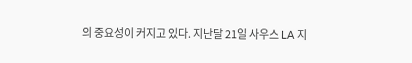의 중요성이 커지고 있다. 지난달 21일 사우스 LA 지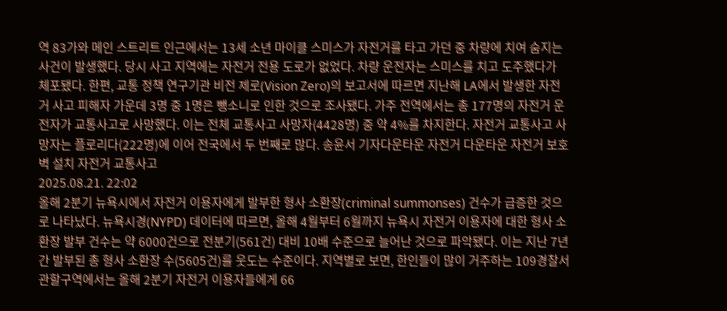역 83가와 메인 스트리트 인근에서는 13세 소년 마이클 스미스가 자전거를 타고 가던 중 차량에 치여 숨지는 사건이 발생했다. 당시 사고 지역에는 자전거 전용 도로가 없었다. 차량 운전자는 스미스를 치고 도주했다가 체포됐다. 한편, 교통 정책 연구기관 비전 제로(Vision Zero)의 보고서에 따르면 지난해 LA에서 발생한 자전거 사고 피해자 가운데 3명 중 1명은 뺑소니로 인한 것으로 조사됐다. 가주 전역에서는 총 177명의 자전거 운전자가 교통사고로 사망했다. 이는 전체 교통사고 사망자(4428명) 중 약 4%를 차지한다. 자전거 교통사고 사망자는 플로리다(222명)에 이어 전국에서 두 번째로 많다. 송윤서 기자다운타운 자전거 다운타운 자전거 보호벽 설치 자전거 교통사고
2025.08.21. 22:02
올해 2분기 뉴욕시에서 자전거 이용자에게 발부한 형사 소환장(criminal summonses) 건수가 급증한 것으로 나타났다. 뉴욕시경(NYPD) 데이터에 따르면, 올해 4월부터 6월까지 뉴욕시 자전거 이용자에 대한 형사 소환장 발부 건수는 약 6000건으로 전분기(561건) 대비 10배 수준으로 늘어난 것으로 파악됐다. 이는 지난 7년간 발부된 총 형사 소환장 수(5605건)를 웃도는 수준이다. 지역별로 보면, 한인들이 많이 거주하는 109경찰서 관할구역에서는 올해 2분기 자전거 이용자들에게 66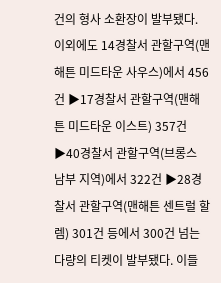건의 형사 소환장이 발부됐다. 이외에도 14경찰서 관할구역(맨해튼 미드타운 사우스)에서 456건 ▶17경찰서 관할구역(맨해튼 미드타운 이스트) 357건 ▶40경찰서 관할구역(브롱스 남부 지역)에서 322건 ▶28경찰서 관할구역(맨해튼 센트럴 할렘) 301건 등에서 300건 넘는 다량의 티켓이 발부됐다. 이들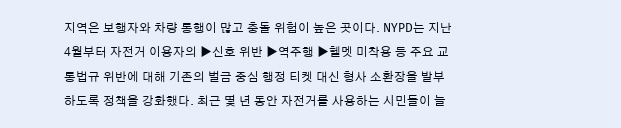지역은 보행자와 차량 통행이 많고 충돌 위험이 높은 곳이다. NYPD는 지난 4월부터 자전거 이용자의 ▶신호 위반 ▶역주행 ▶헬멧 미착용 등 주요 교통법규 위반에 대해 기존의 벌금 중심 행정 티켓 대신 형사 소환장을 발부하도록 정책을 강화했다. 최근 몇 년 동안 자전거를 사용하는 시민들이 늘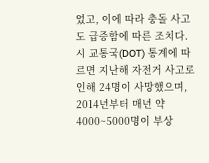었고, 이에 따라 충돌 사고도 급증함에 따른 조치다. 시 교통국(DOT) 통계에 따르면 지난해 자전거 사고로 인해 24명이 사망했으며, 2014년부터 매년 약 4000~5000명이 부상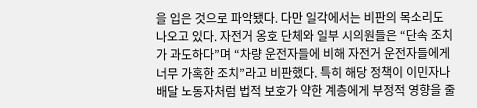을 입은 것으로 파악됐다. 다만 일각에서는 비판의 목소리도 나오고 있다. 자전거 옹호 단체와 일부 시의원들은 “단속 조치가 과도하다”며 “차량 운전자들에 비해 자전거 운전자들에게 너무 가혹한 조치”라고 비판했다. 특히 해당 정책이 이민자나 배달 노동자처럼 법적 보호가 약한 계층에게 부정적 영향을 줄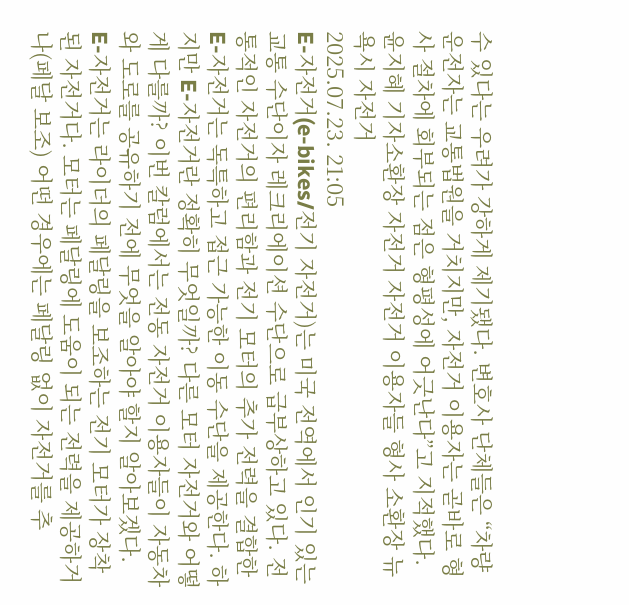수 있다는 우려가 강하게 제기됐다. 변호사 단체들은 “차량 운전자는 교통법원을 거치지만, 자전거 이용자는 곧바로 형사 절차에 회부되는 점은 형평성에 어긋난다”고 지적했다. 윤지혜 기자소환장 자전거 자전거 이용자들 형사 소환장 뉴욕시 자전거
2025.07.23. 21:05
E-자전거(e-bikes/전기 자전거)는 미국 전역에서 인기 있는 교통 수단이자 레크리에이션 수단으로 급부상하고 있다. 전통적인 자전거의 편리함과 전기 모터의 추가 전력을 결합한 E-자전거는 독특하고 접근 가능한 이동 수단을 제공한다. 하지만 E-자전거란 정확히 무엇일까? 다른 모터 자전거와 어떻게 다를까? 이번 칼럼에서는 전동 자전거 이용자들이 자동차와 도로를 공유하기 전에 무엇을 알아야 할지 알아보겠다. E-자전거는 라이더의 페달링을 보조하는 전기 모터가 장착된 자전거다. 모터는 페달링에 도움이 되는 전력을 제공하거나(페달 보조) 어떤 경우에는 페달링 없이 자전거를 추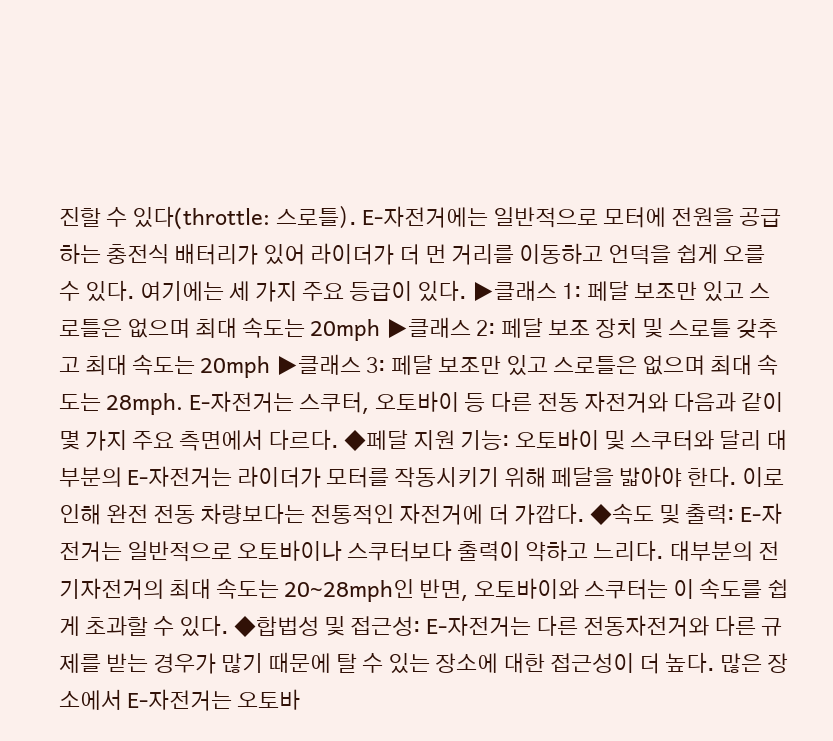진할 수 있다(throttle: 스로틀). E-자전거에는 일반적으로 모터에 전원을 공급하는 충전식 배터리가 있어 라이더가 더 먼 거리를 이동하고 언덕을 쉽게 오를 수 있다. 여기에는 세 가지 주요 등급이 있다. ▶클래스 1: 페달 보조만 있고 스로틀은 없으며 최대 속도는 20mph ▶클래스 2: 페달 보조 장치 및 스로틀 갖추고 최대 속도는 20mph ▶클래스 3: 페달 보조만 있고 스로틀은 없으며 최대 속도는 28mph. E-자전거는 스쿠터, 오토바이 등 다른 전동 자전거와 다음과 같이 몇 가지 주요 측면에서 다르다. ◆페달 지원 기능: 오토바이 및 스쿠터와 달리 대부분의 E-자전거는 라이더가 모터를 작동시키기 위해 페달을 밟아야 한다. 이로 인해 완전 전동 차량보다는 전통적인 자전거에 더 가깝다. ◆속도 및 출력: E-자전거는 일반적으로 오토바이나 스쿠터보다 출력이 약하고 느리다. 대부분의 전기자전거의 최대 속도는 20~28mph인 반면, 오토바이와 스쿠터는 이 속도를 쉽게 초과할 수 있다. ◆합법성 및 접근성: E-자전거는 다른 전동자전거와 다른 규제를 받는 경우가 많기 때문에 탈 수 있는 장소에 대한 접근성이 더 높다. 많은 장소에서 E-자전거는 오토바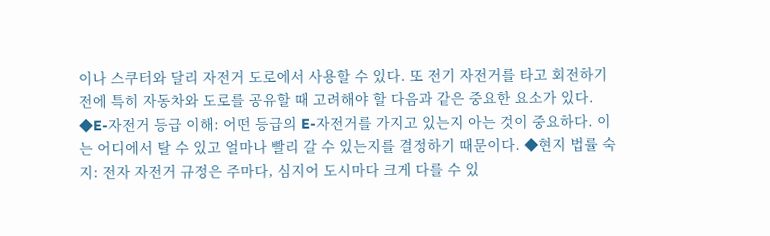이나 스쿠터와 달리 자전거 도로에서 사용할 수 있다. 또 전기 자전거를 타고 회전하기 전에 특히 자동차와 도로를 공유할 때 고려해야 할 다음과 같은 중요한 요소가 있다. ◆E-자전거 등급 이해: 어떤 등급의 E-자전거를 가지고 있는지 아는 것이 중요하다. 이는 어디에서 탈 수 있고 얼마나 빨리 갈 수 있는지를 결정하기 때문이다. ◆현지 법률 숙지: 전자 자전거 규정은 주마다, 심지어 도시마다 크게 다를 수 있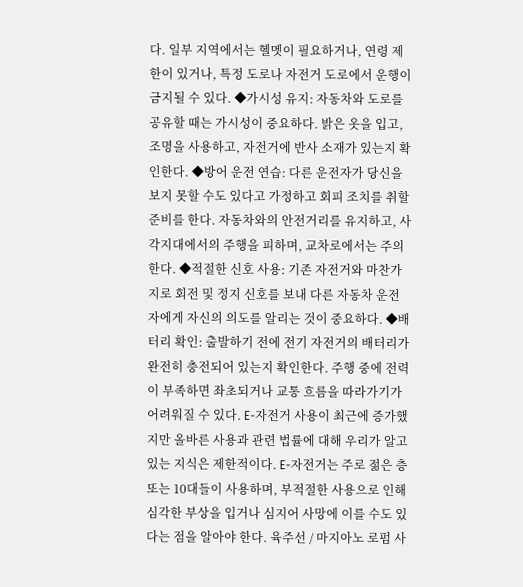다. 일부 지역에서는 헬멧이 필요하거나, 연령 제한이 있거나, 특정 도로나 자전거 도로에서 운행이 금지될 수 있다. ◆가시성 유지: 자동차와 도로를 공유할 때는 가시성이 중요하다. 밝은 옷을 입고, 조명을 사용하고, 자전거에 반사 소재가 있는지 확인한다. ◆방어 운전 연습: 다른 운전자가 당신을 보지 못할 수도 있다고 가정하고 회피 조치를 취할 준비를 한다. 자동차와의 안전거리를 유지하고, 사각지대에서의 주행을 피하며, 교차로에서는 주의한다. ◆적절한 신호 사용: 기존 자전거와 마찬가지로 회전 및 정지 신호를 보내 다른 자동차 운전자에게 자신의 의도를 알리는 것이 중요하다. ◆배터리 확인: 출발하기 전에 전기 자전거의 배터리가 완전히 충전되어 있는지 확인한다. 주행 중에 전력이 부족하면 좌초되거나 교통 흐름을 따라가기가 어려워질 수 있다. E-자전거 사용이 최근에 증가했지만 올바른 사용과 관련 법률에 대해 우리가 알고 있는 지식은 제한적이다. E-자전거는 주로 젊은 층 또는 10대들이 사용하며, 부적절한 사용으로 인해 심각한 부상을 입거나 심지어 사망에 이를 수도 있다는 점을 알아야 한다. 육주선 / 마지아노 로펌 사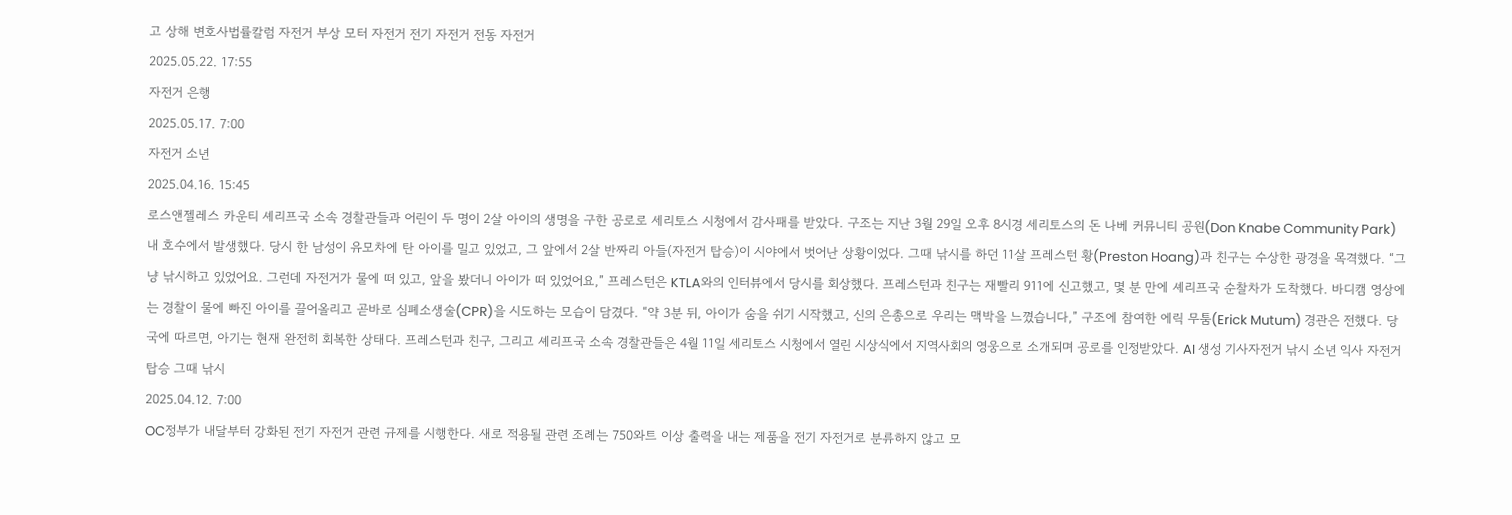고 상해 변호사법률칼럼 자전거 부상 모터 자전거 전기 자전거 전동 자전거
2025.05.22. 17:55
자전거 은행
2025.05.17. 7:00
자전거 소년
2025.04.16. 15:45
로스앤젤레스 카운티 셰리프국 소속 경찰관들과 어린이 두 명이 2살 아이의 생명을 구한 공로로 세리토스 시청에서 감사패를 받았다. 구조는 지난 3월 29일 오후 8시경 세리토스의 돈 나베 커뮤니티 공원(Don Knabe Community Park) 내 호수에서 발생했다. 당시 한 남성이 유모차에 탄 아이를 밀고 있었고, 그 앞에서 2살 반짜리 아들(자전거 탑승)이 시야에서 벗어난 상황이었다. 그때 낚시를 하던 11살 프레스턴 황(Preston Hoang)과 친구는 수상한 광경을 목격했다. “그냥 낚시하고 있었어요. 그런데 자전거가 물에 떠 있고, 앞을 봤더니 아이가 떠 있었어요,” 프레스턴은 KTLA와의 인터뷰에서 당시를 회상했다. 프레스턴과 친구는 재빨리 911에 신고했고, 몇 분 만에 셰리프국 순찰차가 도착했다. 바디캠 영상에는 경찰이 물에 빠진 아이를 끌어올리고 곧바로 심폐소생술(CPR)을 시도하는 모습이 담겼다. “약 3분 뒤, 아이가 숨을 쉬기 시작했고, 신의 은총으로 우리는 맥박을 느꼈습니다,” 구조에 참여한 에릭 무툼(Erick Mutum) 경관은 전했다. 당국에 따르면, 아기는 현재 완전히 회복한 상태다. 프레스턴과 친구, 그리고 셰리프국 소속 경찰관들은 4월 11일 세리토스 시청에서 열린 시상식에서 지역사회의 영웅으로 소개되며 공로를 인정받았다. AI 생성 기사자전거 낚시 소년 익사 자전거 탑승 그때 낚시
2025.04.12. 7:00
OC정부가 내달부터 강화된 전기 자전거 관련 규제를 시행한다. 새로 적용될 관련 조례는 750와트 이상 출력을 내는 제품을 전기 자전거로 분류하지 않고 모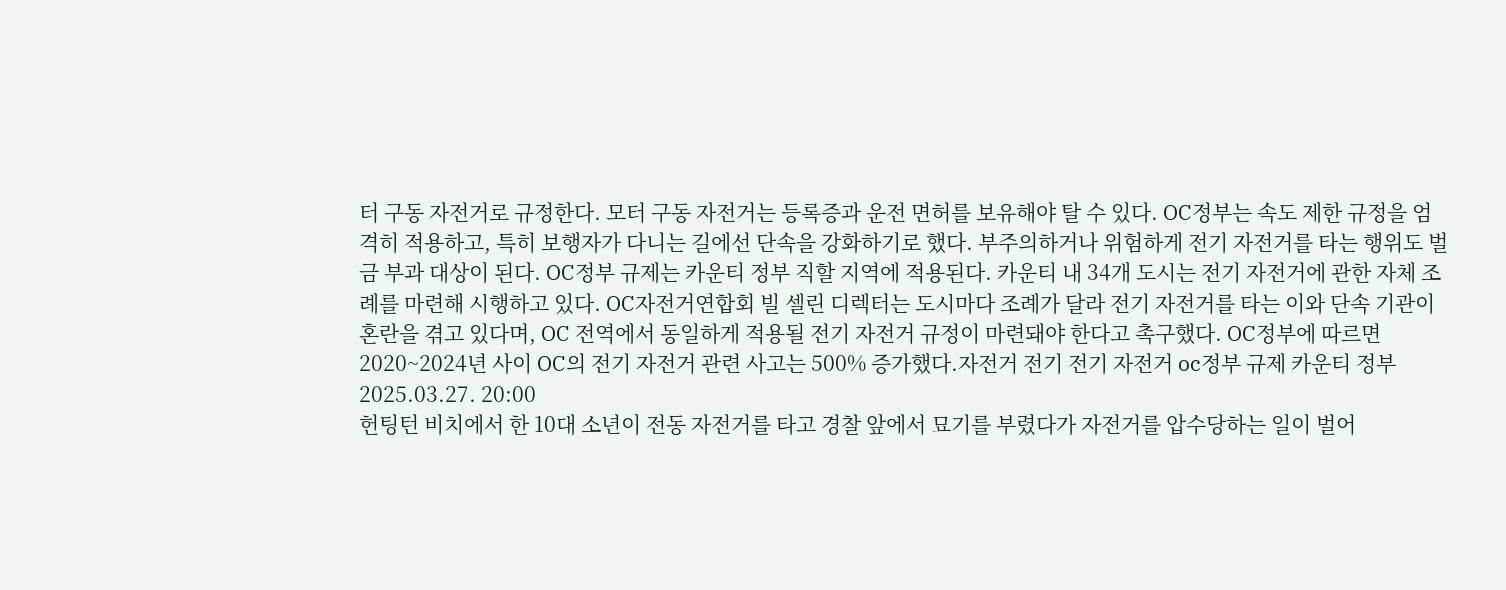터 구동 자전거로 규정한다. 모터 구동 자전거는 등록증과 운전 면허를 보유해야 탈 수 있다. OC정부는 속도 제한 규정을 엄격히 적용하고, 특히 보행자가 다니는 길에선 단속을 강화하기로 했다. 부주의하거나 위험하게 전기 자전거를 타는 행위도 벌금 부과 대상이 된다. OC정부 규제는 카운티 정부 직할 지역에 적용된다. 카운티 내 34개 도시는 전기 자전거에 관한 자체 조례를 마련해 시행하고 있다. OC자전거연합회 빌 셀린 디렉터는 도시마다 조례가 달라 전기 자전거를 타는 이와 단속 기관이 혼란을 겪고 있다며, OC 전역에서 동일하게 적용될 전기 자전거 규정이 마련돼야 한다고 촉구했다. OC정부에 따르면 2020~2024년 사이 OC의 전기 자전거 관련 사고는 500% 증가했다.자전거 전기 전기 자전거 oc정부 규제 카운티 정부
2025.03.27. 20:00
헌팅턴 비치에서 한 10대 소년이 전동 자전거를 타고 경찰 앞에서 묘기를 부렸다가 자전거를 압수당하는 일이 벌어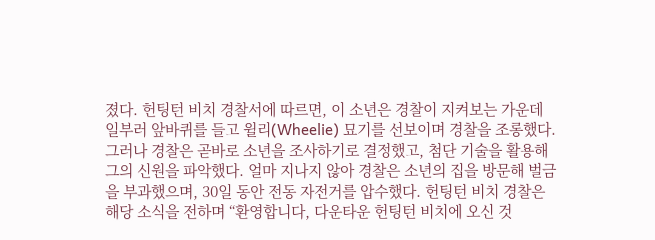졌다. 헌팅턴 비치 경찰서에 따르면, 이 소년은 경찰이 지켜보는 가운데 일부러 앞바퀴를 들고 윌리(Wheelie) 묘기를 선보이며 경찰을 조롱했다. 그러나 경찰은 곧바로 소년을 조사하기로 결정했고, 첨단 기술을 활용해 그의 신원을 파악했다. 얼마 지나지 않아 경찰은 소년의 집을 방문해 벌금을 부과했으며, 30일 동안 전동 자전거를 압수했다. 헌팅턴 비치 경찰은 해당 소식을 전하며 “환영합니다, 다운타운 헌팅턴 비치에 오신 것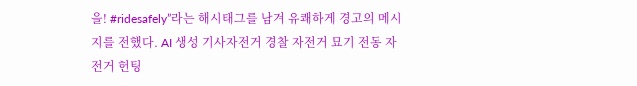을! #ridesafely”라는 해시태그를 남겨 유쾌하게 경고의 메시지를 전했다. AI 생성 기사자전거 경찰 자전거 묘기 전동 자전거 헌팅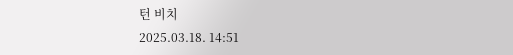턴 비치
2025.03.18. 14:51